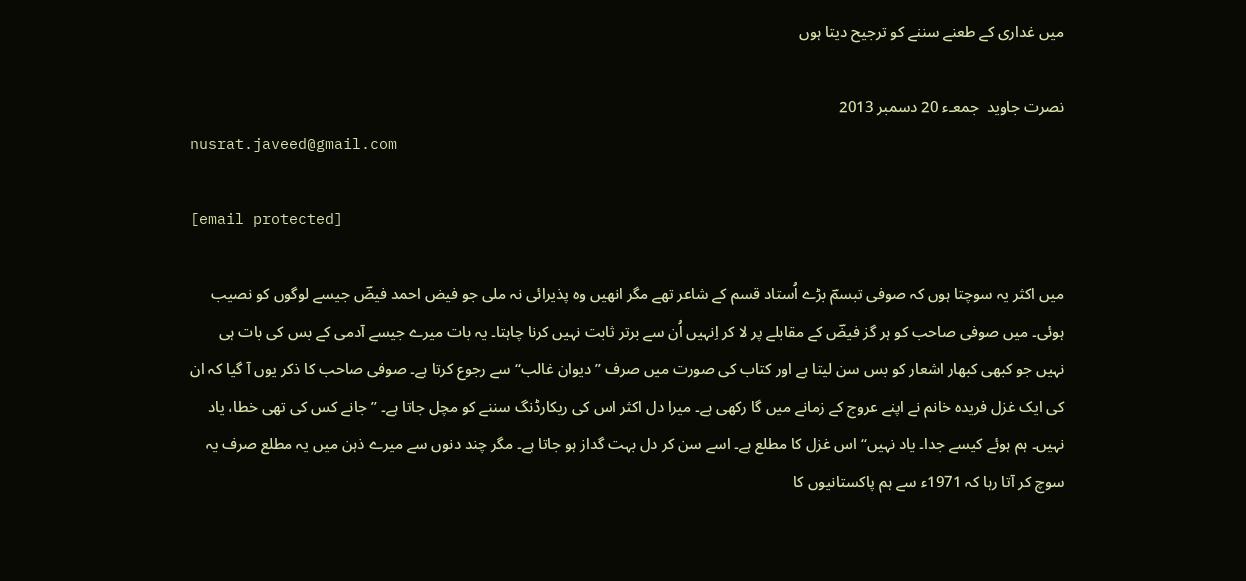میں غداری کے طعنے سننے کو ترجیح دیتا ہوں

نصرت جاوید  جمعـء 20 دسمبر 2013
nusrat.javeed@gmail.com

[email protected]

میں اکثر یہ سوچتا ہوں کہ صوفی تبسمؔ بڑے اُستاد قسم کے شاعر تھے مگر انھیں وہ پذیرائی نہ ملی جو فیض احمد فیضؔ جیسے لوگوں کو نصیب ہوئی۔ میں صوفی صاحب کو ہر گز فیضؔ کے مقابلے پر لا کر اِنہیں اُن سے برتر ثابت نہیں کرنا چاہتا۔ یہ بات میرے جیسے آدمی کے بس کی بات ہی نہیں جو کبھی کبھار اشعار کو بس سن لیتا ہے اور کتاب کی صورت میں صرف ’’دیوان غالب‘‘ سے رجوع کرتا ہے۔ صوفی صاحب کا ذکر یوں آ گیا کہ ان کی ایک غزل فریدہ خانم نے اپنے عروج کے زمانے میں گا رکھی ہے۔ میرا دل اکثر اس کی ریکارڈنگ سننے کو مچل جاتا ہے۔ ’’جانے کس کی تھی خطا، یاد نہیں۔ ہم ہوئے کیسے جدا۔ یاد نہیں‘‘ اس غزل کا مطلع ہے۔ اسے سن کر دل بہت گداز ہو جاتا ہے۔ مگر چند دنوں سے میرے ذہن میں یہ مطلع صرف یہ سوچ کر آتا رہا کہ 1971ء سے ہم پاکستانیوں کا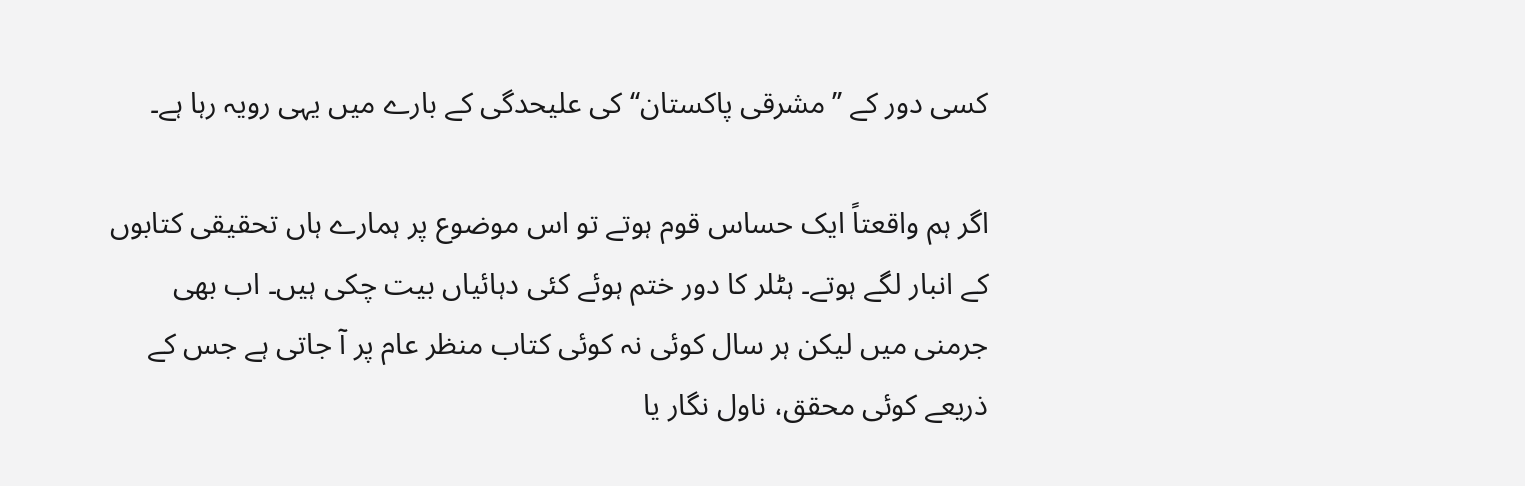کسی دور کے ’’مشرقی پاکستان‘‘ کی علیحدگی کے بارے میں یہی رویہ رہا ہے۔

اگر ہم واقعتاً ایک حساس قوم ہوتے تو اس موضوع پر ہمارے ہاں تحقیقی کتابوں کے انبار لگے ہوتے۔ ہٹلر کا دور ختم ہوئے کئی دہائیاں بیت چکی ہیں۔ اب بھی جرمنی میں لیکن ہر سال کوئی نہ کوئی کتاب منظر عام پر آ جاتی ہے جس کے ذریعے کوئی محقق، ناول نگار یا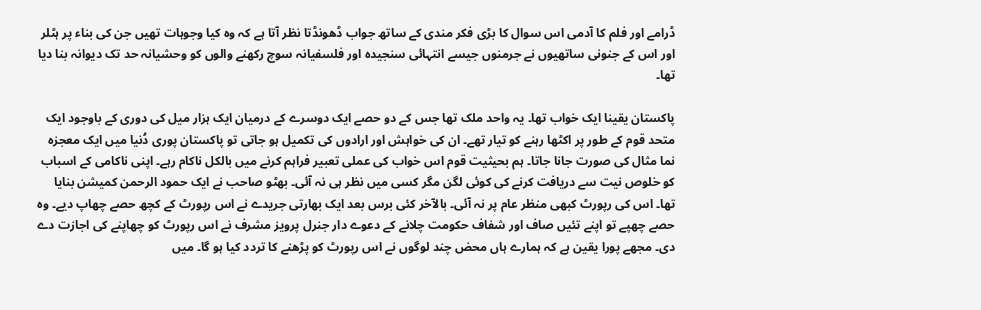ڈرامے اور فلم کا آدمی اس سوال کا بڑی فکر مندی کے ساتھ جواب ڈھونڈتا نظر آتا ہے کہ وہ کیا وجوہات تھیں جن کی بناء پر ہٹلر اور اس کے جنونی ساتھیوں نے جرمنوں جیسے انتہائی سنجیدہ اور فلسفیانہ سوچ رکھنے والوں کو وحشیانہ حد تک دیوانہ بنا دیا تھا۔

پاکستان یقینا ایک خواب تھا۔ یہ واحد ملک تھا جس کے دو حصے ایک دوسرے کے درمیان ایک ہزار میل کی دوری کے باوجود ایک متحد قوم کے طور پر اکٹھا رہنے کو تیار تھے۔ ان کی خواہش اور ارادوں کی تکمیل ہو جاتی تو پاکستان پوری دُنیا میں ایک معجزہ نما مثال کی صورت جانا جاتا۔ ہم بحیثیت قوم اس خواب کی عملی تعبیر فراہم کرنے میں بالکل ناکام رہے۔ اپنی ناکامی کے اسباب کو خلوص نیت سے دریافت کرنے کی کوئی لگن مگر کسی میں نظر ہی نہ آئی۔ بھٹو صاحب نے ایک حمود الرحمن کمیشن بنایا تھا۔ اس کی رپورٹ کبھی منظر عام پر نہ آئی۔ بالآخر کئی برس بعد ایک بھارتی جریدے نے اس رپورٹ کے کچھ حصے چھاپ دیے۔ وہ حصے چھپے تو اپنے تئیں صاف اور شفاف حکومت چلانے کے دعوے دار جنرل پرویز مشرف نے اس رپورٹ کو چھاپنے کی اجازت دے دی۔ مجھے پورا یقین ہے کہ ہمارے ہاں محض چند لوگوں نے اس رپورٹ کو پڑھنے کا تردد کیا ہو گا۔ میں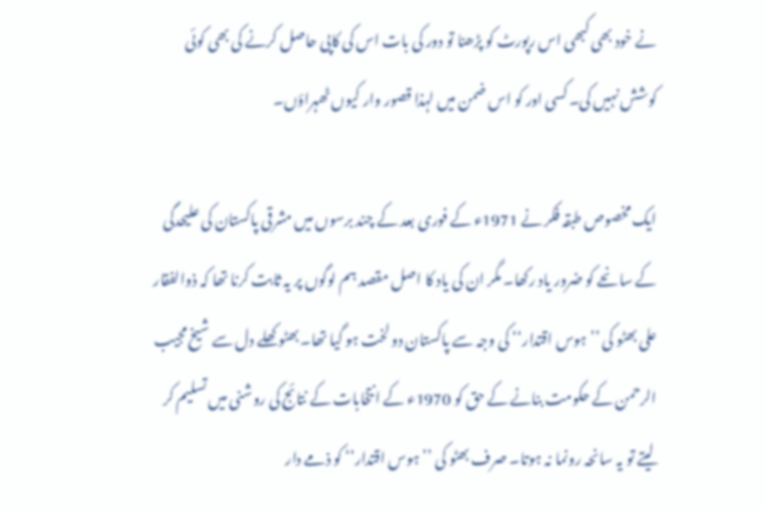نے خود بھی کبھی اس رپورٹ کو پڑھنا تو دور کی بات اس کی کاپی حاصل کرنے کی بھی کوئی کوشش نہیں کی۔ کسی اور کو اس ضمن میں لہذا قصور وار کیوں ٹھہراؤں۔

ایک مخصوص طبقہ فکر نے 1971ء کے فوری بعد کے چند برسوں میں مشرقی پاکستان کی علیحدگی کے سانحے کو ضرور یاد رکھا۔ مگر ان کی یاد کا اصل مقصد ہم لوگوں پر یہ ثابت کرنا تھا کہ ذوالفقار علی بھٹو کی ’’ہوس اقتدار‘‘ کی وجہ سے پاکستان دو لخت ہو گیا تھا۔ بھٹو کھلے دل سے شیخ مجیب الرحمن کے حکومت بنانے کے حق کو 1970ء کے انتخابات کے نتائج کی روشنی میں تسلیم کر لیتے تو یہ سانحہ رونما نہ ہوتا۔ صرف بھٹو کی ’’ہوس اقتدار‘‘ کو ذمے دار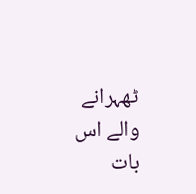ٹھہرانے والے اس بات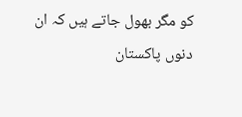کو مگر بھول جاتے ہیں کہ ان دنوں پاکستان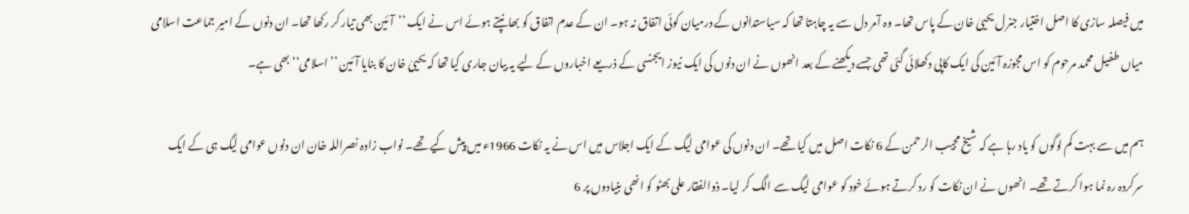میں فیصلہ سازی کا اصل اختیار جنرل یحییٰ خان کے پاس تھا۔ وہ آمر دل سے یہ چاہتا تھا کہ سیاستدانوں کے درمیان کوئی اتفاق نہ ہو۔ ان کے عدم اتفاق کو بھانپتے ہوئے اس نے ایک ’’آئین بھی تیار کر رکھا تھا۔ ان دنوں کے امیر جماعت اسلامی میاں طفیل محمد مرحوم کو اس مجوزہ آئین کی ایک کاپی دکھلائی گئی تھی جسے دیکھنے کے بعد انھوں نے ان دنوں کی ایک نیوز ایجنسی کے ذریعے اخباروں کے لیے یہ بیان جاری کیا تھا کہ یحییٰ خان کا بنایا آئین ’’اسلامی‘‘ بھی ہے۔

ہم میں سے بہت کم لوگوں کو یاد رہا ہے کہ شیخ مجیب الرحمن کے 6 نکات اصل میں کیا تھے۔ ان دنوں کی عوامی لیگ کے ایک اجلاس میں اس نے یہ نکات 1966ء میں پیش کیے تھے۔ نواب زادہ نصراللہ خان ان دنوں عوامی لیگ ہی کے ایک سرکردہ رہ نما ہوا کرتے تھے۔ انھوں نے ان نکات کو رد کرتے ہوئے خود کو عوامی لیگ سے الگ کر لیا۔ ذوالفقار علی بھٹو کو انھی بنیادوں پر 6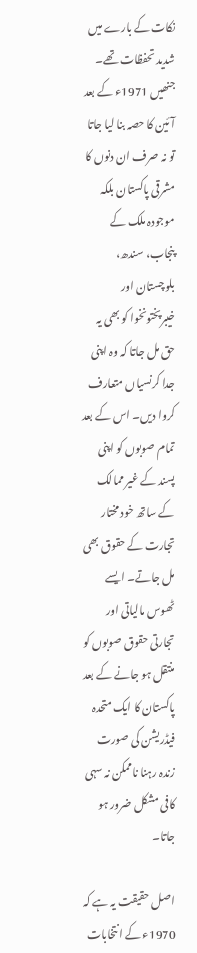نکات کے بارے میں شدید تحفظات تھے۔ جنھیں 1971ء کے بعد آئین کا حصہ بنا لیا جاتا تو نہ صرف ان دنوں کا مشرقی پاکستان بلکہ موجودہ ملک کے پنجاب، سندھ، بلوچستان اور خیبرپختونخوا کو بھی یہ حق مل جاتا کہ وہ اپنی جدا کرنسیاں متعارف کروا دیں۔ اس کے بعد تمام صوبوں کو اپنی پسند کے غیر ممالک کے ساتھ خود مختار تجارت کے حقوق بھی مل جاتے۔ ایسے ٹھوس مالیاتی اور تجارتی حقوق صوبوں کو منتقل ہو جانے کے بعد پاکستان کا ایک متحدہ فیڈریشن کی صورت زندہ رہنا ناممکن نہ سہی کافی مشکل ضرور ہو جاتا۔

اصل حقیقت یہ ہے کہ 1970ء کے انتخابات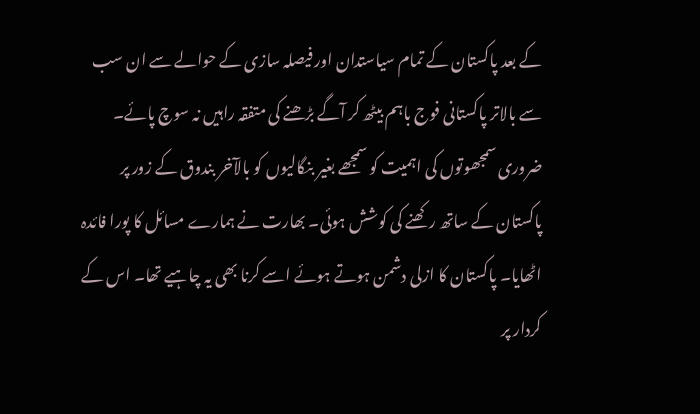کے بعد پاکستان کے تمام سیاستدان اور فیصلہ سازی کے حوالے سے ان سب سے بالاتر پاکستانی فوج باہم بیٹھ کر آگے بڑھنے کی متفقہ راہیں نہ سوچ پائے۔ ضروری سمجھوتوں کی اہمیت کو سمجھے بغیر بنگالیوں کو بالآخر بندوق کے زور پر پاکستان کے ساتھ رکھنے کی کوشش ہوئی۔ بھارت نے ہمارے مسائل کا پورا فائدہ اٹھایا۔ پاکستان کا ازلی دشمن ہوتے ہوئے اسے کرنا بھی یہ چاہیے تھا۔ اس کے کردار پر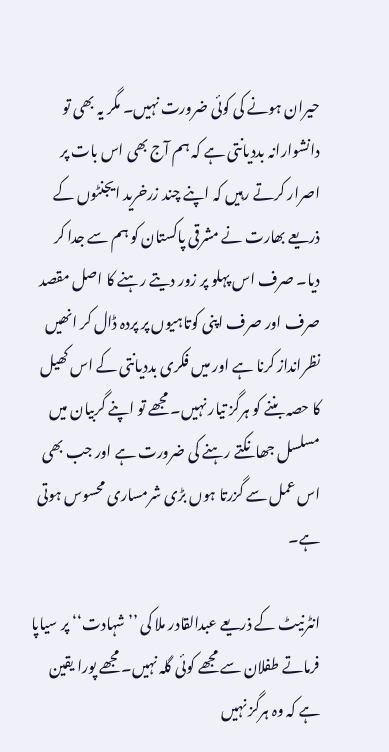حیران ہونے کی کوئی ضرورت نہیں۔ مگر یہ بھی تو دانشوارانہ بددیانتی ہے کہ ہم آج بھی اس بات پر اصرار کرتے رہیں کہ اپنے چند زرخرید ایجنٹوں کے ذریعے بھارت نے مشرقی پاکستان کو ہم سے جدا کر دیا۔ صرف اس پہلو پر زور دیتے رہنے کا اصل مقصد صرف اور صرف اپنی کوتاہیوں پر پردہ ڈال کر انھیں نظرانداز کرنا ہے اور میں فکری بددیانتی کے اس کھیل کا حصہ بننے کو ہرگز تیار نہیں۔ مجھے تو اپنے گربیان میں مسلسل جھانکتے رہنے کی ضرورت ہے اور جب بھی اس عمل سے گزرتا ہوں بڑی شرمساری محسوس ہوتی ہے۔

انٹرنیٹ کے ذریعے عبدالقادر ملا کی ’’شہادت‘‘ پر سیاپا فرماتے طفلان سے مجھے کوئی گلہ نہیں۔ مجھے پورا یقین ہے کہ وہ ہرگز نہیں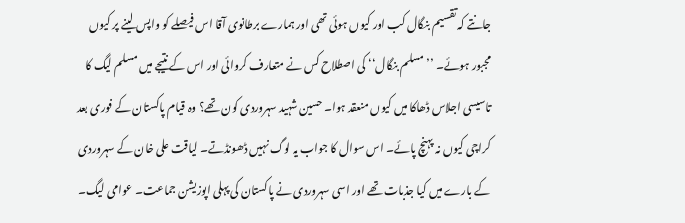جانتے کہ تقسیم بنگال کب اور کیوں ہوئی تھی اور ہمارے برطانوی آقا اس فیصلے کو واپس لینے پر کیوں مجبور ہوئے۔ ’’مسلم بنگال‘‘ کی اصطلاح کس نے متعارف کروائی اور اس کے نتیجے میں مسلم لیگ کا تاسیسی اجلاس ڈھاکا میں کیوں منعقد ہوا۔ حسین شہید سہروردی کون تھے؟ وہ قیام پاکستان کے فوری بعد کراچی کیوں نہ پہنچ پائے۔ اس سوال کا جواب یہ لوگ نہیں ڈھونڈتے۔ لیاقت علی خان کے سہروردی کے بارے میں کیا جذبات تھے اور اسی سہروردی نے پاکستان کی پہلی اپوزیشن جماعت۔ عوامی لیگ۔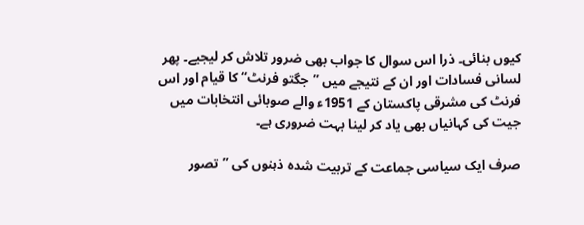کیوں بنائی۔ ذرا اس سوال کا جواب بھی ضرور تلاش کر لیجیے۔ پھر لسانی فسادات اور ان کے نتیجے میں ’’جگتو فرنٹ‘‘ کا قیام اور اس فرنٹ کی مشرقی پاکستان کے 1951ء والے صوبائی انتخابات میں جیت کی کہانیاں بھی یاد کر لینا بہت ضروری ہے۔

صرف ایک سیاسی جماعت کے تربیت شدہ ذہنوں کی ’’تصور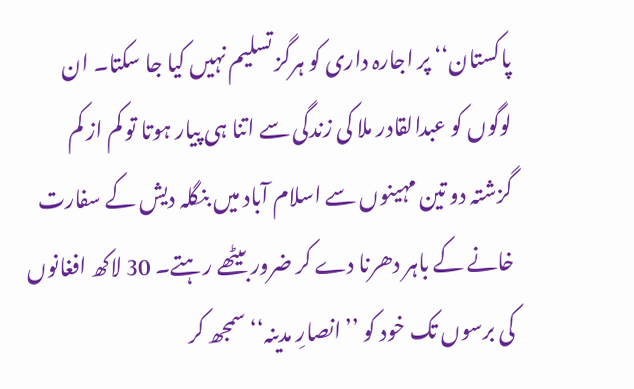پاکستان‘‘ پر اجارہ داری کو ہرگز تسلیم نہیں کیا جا سکتا۔ ان لوگوں کو عبدالقادر ملا کی زندگی سے اتنا ہی پیار ہوتا تو کم از کم گزشتہ دو تین مہینوں سے اسلام آباد میں بنگلہ دیش کے سفارت خانے کے باہر دھرنا دے کر ضرور بیٹھے رہتے۔ 30 لاکھ افغانوں کی برسوں تک خود کو ’’انصارِ مدینہ‘‘ سمجھ کر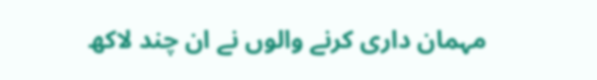مہمان داری کرنے والوں نے ان چند لاکھ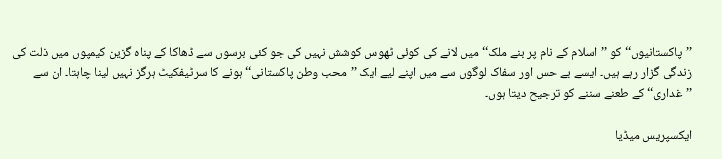’’پاکستانیوں‘‘ کو ’’اسلام کے نام پر بنے ملک‘‘ میں لانے کی کوئی ٹھوس کوشش نہیں کی جو کئی برسوں سے ڈھاکا کے پناہ گزین کیمپوں میں ذلت کی زندگی گزار رہے ہیں۔ ایسے بے حس اور سفاک لوگوں سے میں اپنے لیے ایک ’’محب وطن پاکستانی‘‘ ہونے کا سرٹیفکیٹ ہرگز نہیں لینا چاہتا۔ ان سے ’’غداری‘‘ کے طعنے سننے کو ترجیح دیتا ہوں۔

ایکسپریس میڈیا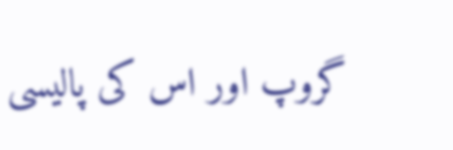گروپ اور اس کی پالیسی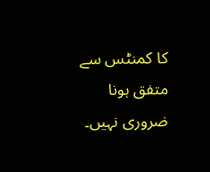کا کمنٹس سے متفق ہونا ضروری نہیں۔